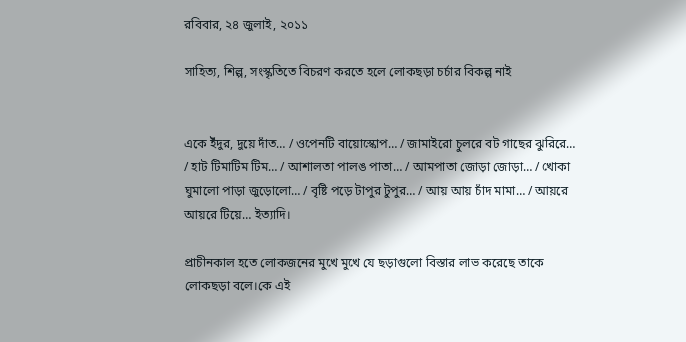রবিবার, ২৪ জুলাই, ২০১১

সাহিত্য, শিল্প, সংস্কৃতিতে বিচরণ করতে হলে লোকছড়া চর্চার বিকল্প নাই


একে ইঁদুর, দুয়ে দাঁত… / ওপেনটি বায়োস্কোপ… / জামাইরো চুলরে বট গাছের ঝুরিরে… / হাট টিমাটিম টিম… / আশালতা পালঙ পাতা… / আমপাতা জোড়া জোড়া… / খোকা ঘুমালো পাড়া জুড়োলো… / বৃষ্টি পড়ে টাপুর টুপুর… / আয় আয় চাঁদ মামা… / আয়রে আয়রে টিয়ে… ইত্যাদি।

প্রাচীনকাল হতে লোকজনের মুখে মুখে যে ছড়াগুলো বিস্তার লাভ করেছে তাকে লোকছড়া বলে।কে এই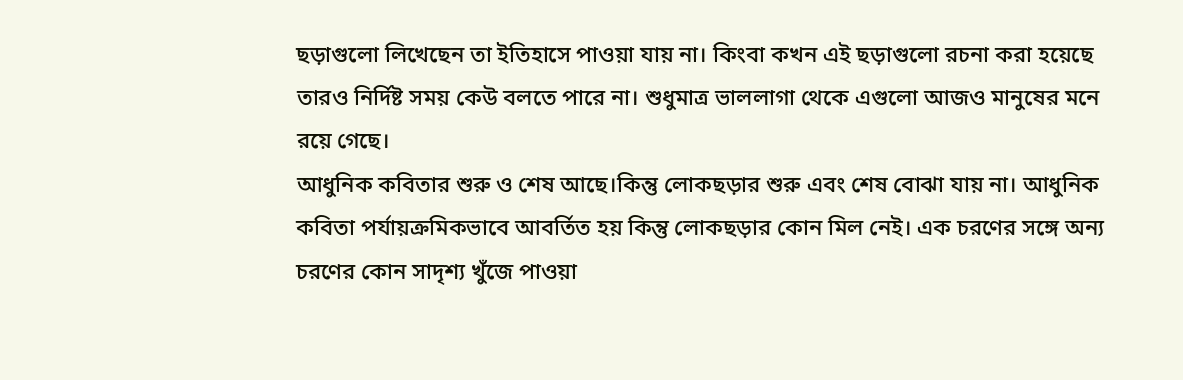ছড়াগুলো লিখেছেন তা ইতিহাসে পাওয়া যায় না। কিংবা কখন এই ছড়াগুলো রচনা করা হয়েছে তারও নির্দিষ্ট সময় কেউ বলতে পারে না। শুধুমাত্র ভাললাগা থেকে এগুলো আজও মানুষের মনে রয়ে গেছে।
আধুনিক কবিতার শুরু ও শেষ আছে।কিন্তু লোকছড়ার শুরু এবং শেষ বোঝা যায় না। আধুনিক কবিতা পর্যায়ক্রমিকভাবে আবর্তিত হয় কিন্তু লোকছড়ার কোন মিল নেই। এক চরণের সঙ্গে অন্য চরণের কোন সাদৃশ্য খুঁজে পাওয়া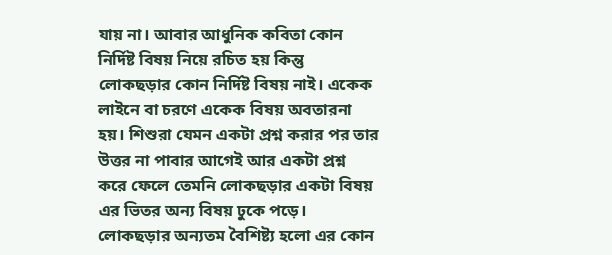যায় না। আবার আধুনিক কবিতা কোন নির্দিষ্ট বিষয় নিয়ে রচিত হয় কিন্তু লোকছড়ার কোন নির্দিষ্ট বিষয় নাই। একেক লাইনে বা চরণে একেক বিষয় অবতারনা হয়। শিশুরা যেমন একটা প্রশ্ন করার পর তার উত্তর না পাবার আগেই আর একটা প্রশ্ন করে ফেলে তেমনি লোকছড়ার একটা বিষয় এর ভিতর অন্য বিষয় ঢুকে পড়ে।
লোকছড়ার অন্যতম বৈশিষ্ট্য হলো এর কোন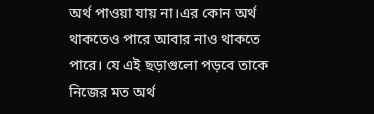অর্থ পাওয়া যায় না।এর কোন অর্থ থাকতেও পারে আবার নাও থাকতে পারে। যে এই ছড়াগুলো পড়বে তাকে নিজের মত অর্থ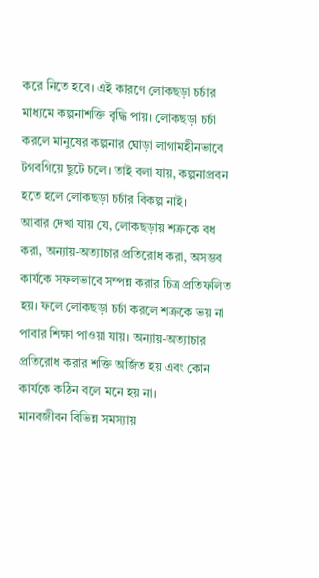করে নিতে হবে। এই কারণে লোকছড়া চর্চার মাধ্যমে কল্পনাশক্তি বৃদ্ধি পায়। লোকছড়া চর্চা করলে মানুষের কল্পনার ঘোড়া লাগামহীনভাবে টগবগিয়ে ছুটে চলে। তাই বলা যায়, কল্পনাপ্রবন হতে হলে লোকছড়া চর্চার বিকল্প নাই।
আবার দেখা যায় যে, লোকছড়ায় শত্রুকে বধ করা, অন্যায়-অত্যাচার প্রতিরোধ করা, অসম্ভব কার্যকে সফলভাবে সম্পন্ন করার চিত্র প্রতিফলিত হয়। ফলে লোকছড়া চর্চা করলে শত্রুকে ভয় না পাবার শিক্ষা পাওয়া যায়। অন্যায়-অত্যাচার প্রতিরোধ করার শক্তি অর্জিত হয় এবং কোন কার্যকে কঠিন বলে মনে হয় না।
মানবজীবন বিভিন্ন সমস্যায়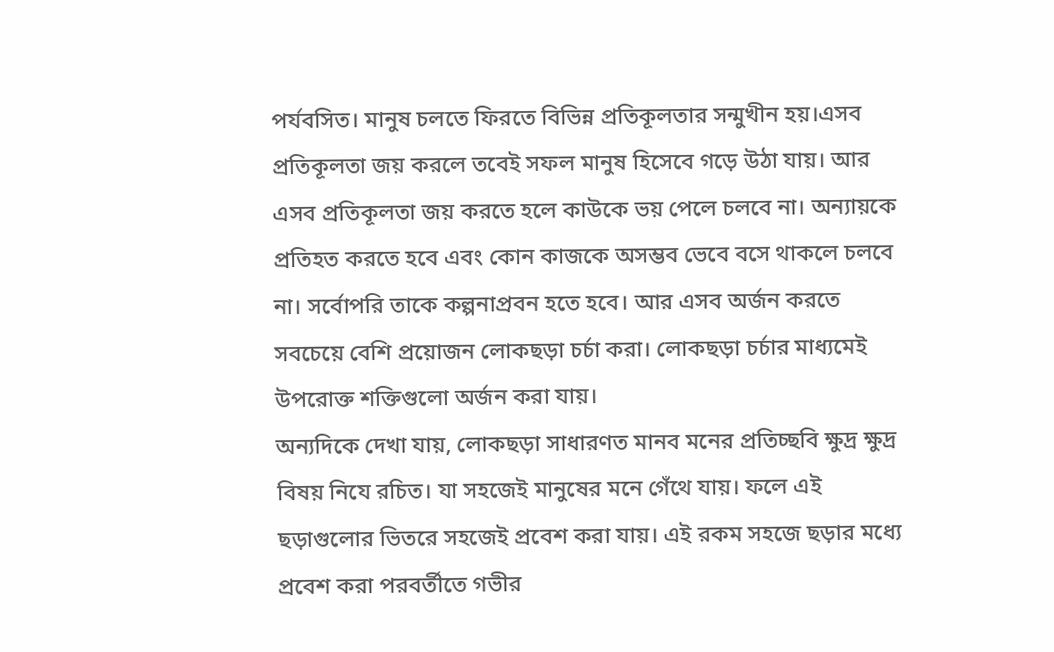পর্যবসিত। মানুষ চলতে ফিরতে বিভিন্ন প্রতিকূলতার সন্মুখীন হয়।এসব প্রতিকূলতা জয় করলে তবেই সফল মানুষ হিসেবে গড়ে উঠা যায়। আর এসব প্রতিকূলতা জয় করতে হলে কাউকে ভয় পেলে চলবে না। অন্যায়কে প্রতিহত করতে হবে এবং কোন কাজকে অসম্ভব ভেবে বসে থাকলে চলবে না। সর্বোপরি তাকে কল্পনাপ্রবন হতে হবে। আর এসব অর্জন করতে সবচেয়ে বেশি প্রয়োজন লোকছড়া চর্চা করা। লোকছড়া চর্চার মাধ্যমেই উপরোক্ত শক্তিগুলো অর্জন করা যায়।
অন্যদিকে দেখা যায়, লোকছড়া সাধারণত মানব মনের প্রতিচ্ছবি ক্ষুদ্র ক্ষুদ্র বিষয় নিযে রচিত। যা সহজেই মানুষের মনে গেঁথে যায়। ফলে এই ছড়াগুলোর ভিতরে সহজেই প্রবেশ করা যায়। এই রকম সহজে ছড়ার মধ্যে প্রবেশ করা পরবর্তীতে গভীর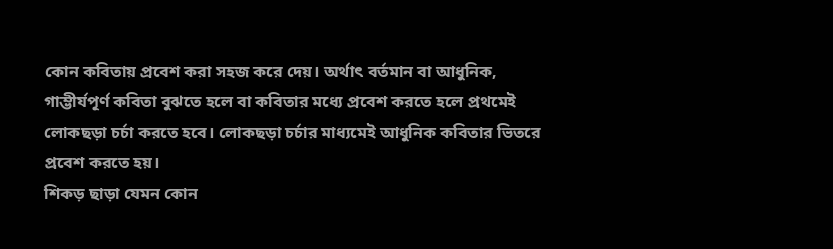কোন কবিতায় প্রবেশ করা সহজ করে দেয়। অর্থাৎ বর্তমান বা আধুনিক, গাম্ভীর্যপূর্ণ কবিতা বুঝতে হলে বা কবিতার মধ্যে প্রবেশ করতে হলে প্রথমেই লোকছড়া চর্চা করতে হবে। লোকছড়া চর্চার মাধ্যমেই আধুনিক কবিতার ভিতরে প্রবেশ করতে হয়।
শিকড় ছাড়া যেমন কোন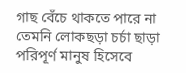গাছ বেঁচে থাকতে পারে না তেমনি লোকছড়া চর্চা ছাড়া পরিপূর্ণ মানুষ হিসেবে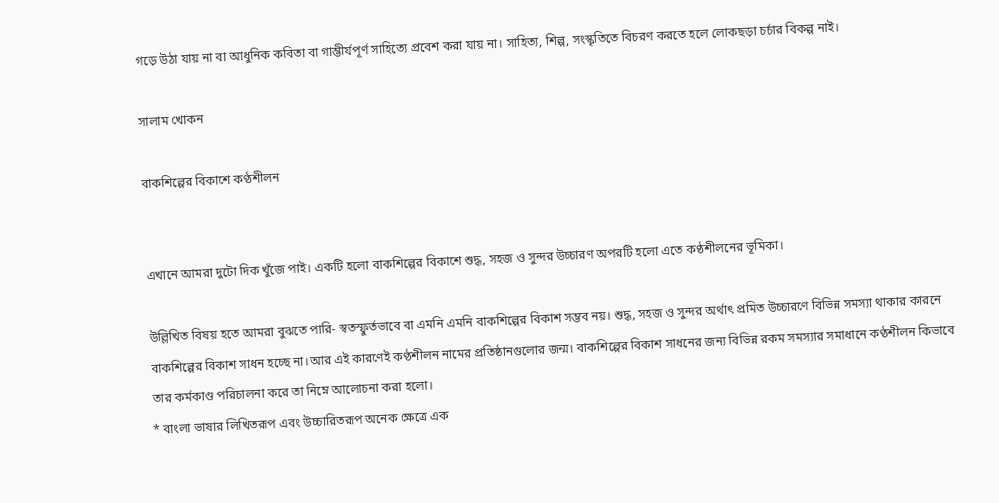গড়ে উঠা যায় না বা আধুনিক কবিতা বা গাম্ভীর্যপূর্ণ সাহিত্যে প্রবেশ করা যায় না। সাহিত্য, শিল্প, সংস্কৃতিতে বিচরণ করতে হলে লোকছড়া চর্চার বিকল্প নাই।

সালাম খোকন

বাকশিল্পের বিকাশে কণ্ঠশীলন


এখানে আমরা দুটো দিক খুঁজে পাই। একটি হলো বাকশিল্পের বিকাশে শুদ্ধ, সহজ ও সুন্দর উচ্চারণ অপরটি হলো এতে কণ্ঠশীলনের ভূমিকা।

উল্লিখিত বিষয় হতে আমরা বুঝতে পারি- স্বতস্ফুর্তভাবে বা এমনি এমনি বাকশিল্পের বিকাশ সম্ভব নয়। শুদ্ধ, সহজ ও সুন্দর অর্থাৎ প্রমিত উচ্চারণে বিভিন্ন সমস্যা থাকার কারনে বাকশিল্পের বিকাশ সাধন হচ্ছে না।আর এই কারণেই কণ্ঠশীলন নামের প্রতিষ্ঠানগুলোর জন্ম। বাকশিল্পের বিকাশ সাধনের জন্য বিভিন্ন রকম সমস্যার সমাধানে কণ্ঠশীলন কিভাবে তার কর্মকাণ্ড পরিচালনা করে তা নিম্নে আলোচনা করা হলো।
* বাংলা ভাষার লিখিতরূপ এবং উচ্চারিতরূপ অনেক ক্ষেত্রে এক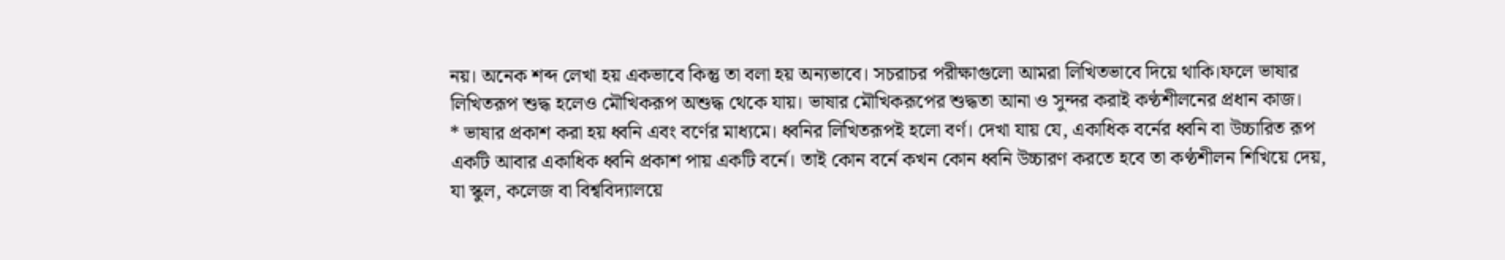নয়। অনেক শব্দ লেখা হয় একভাবে কিন্তু তা বলা হয় অন্যভাবে। সচরাচর পরীক্ষাগুলো আমরা লিখিতভাবে দিয়ে থাকি।ফলে ভাষার লিখিতরূপ শুদ্ধ হলেও মৌখিকরূপ অশুদ্ধ থেকে যায়। ভাষার মৌখিকরূপের শুদ্ধতা আনা ও সুন্দর করাই কণ্ঠশীলনের প্রধান কাজ।
* ভাষার প্রকাশ করা হয় ধ্বনি এবং বর্ণের মাধ্যমে। ধ্বনির লিখিতরূপই হলো বর্ণ। দেখা যায় যে, একাধিক বর্নের ধ্বনি বা উচ্চারিত রূপ একটি আবার একাধিক ধ্বনি প্রকাশ পায় একটি বর্নে। তাই কোন বর্নে কখন কোন ধ্বনি উচ্চারণ করতে হবে তা কণ্ঠশীলন শিখিয়ে দেয়, যা স্কুল, কলেজ বা বিশ্ববিদ্যালয়ে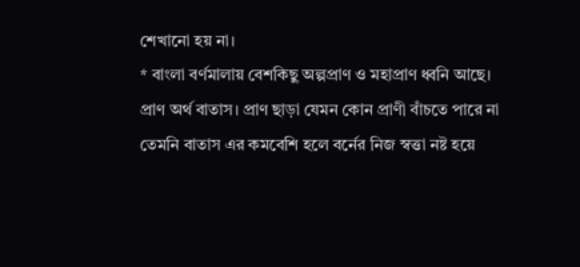শেখানো হয় না।
* বাংলা বর্ণমালায় বেশকিছু অল্পপ্রাণ ও মহাপ্রাণ ধ্বনি আছে। প্রাণ অর্থ বাতাস। প্রাণ ছাড়া যেমন কোন প্রাণী বাঁচতে পারে না তেমনি বাতাস এর কমবেশি হলে বর্নের নিজ স্বত্তা নষ্ট হয়ে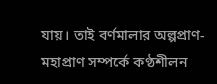যায়। তাই বর্ণমালার অল্পপ্রাণ-মহাপ্রাণ সম্পর্কে কণ্ঠশীলন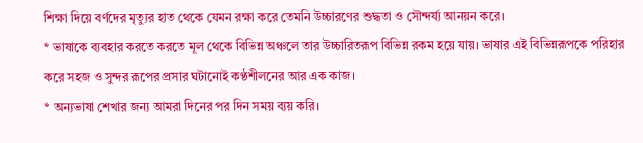শিক্ষা দিয়ে বর্ণদের মৃত্যুর হাত থেকে যেমন রক্ষা করে তেমনি উচ্চারণের শুদ্ধতা ও সৌন্দর্য্য আনয়ন করে।
* ভাষাকে ব্যবহার করতে করতে মূল থেকে বিভিন্ন অঞ্চলে তার উচ্চারিতরূপ বিভিন্ন রকম হয়ে যায়। ভাষার এই বিভিন্নরূপকে পরিহার করে সহজ ও সুন্দর রূপের প্রসার ঘটানোই কণ্ঠশীলনের আর এক কাজ।
* অন্যভাষা শেখার জন্য আমরা দিনের পর দিন সময় ব্যয় করি।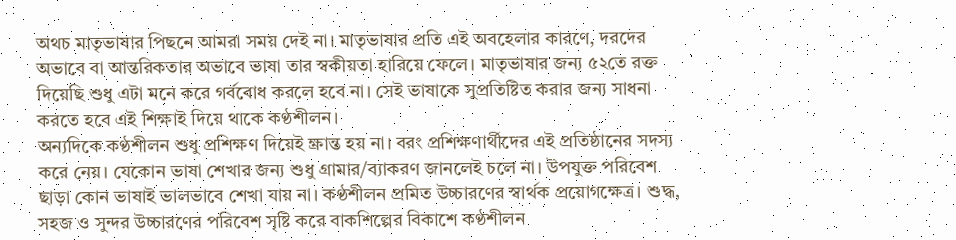অথচ মাতৃভাষার পিছনে আমরা সময় দেই না। মাতৃভাষার প্রতি এই অবহেলার কারণে, দরদের অভাবে বা আন্তরিকতার অভাবে ভাষা তার স্বকীয়তা হারিয়ে ফেলে। মাতৃভাষার জন্য ৫২তে রক্ত দিয়েছি শুধু এটা মনে করে গর্ববোধ করলে হবে না। সেই ভাষাকে সুপ্রতিষ্টিত করার জন্য সাধনা করতে হবে এই শিক্ষাই দিয়ে থাকে কণ্ঠশীলন।
অন্যদিকে কণ্ঠশীলন শুধু প্রশিক্ষণ দিয়েই ক্ষ্রান্ত হয় না। বরং প্রশিক্ষণার্থীদের এই প্রতিষ্ঠানের সদস্য করে নেয়। যেকোন ভাষা শেখার জন্য শুধু গ্রামার/ব্যাকরণ জানলেই চলে না। উপযুক্ত পরিবেশ ছাড়া কোন ভাষাই ভালভাবে শেখা যায় না। কণ্ঠশীলন প্রমিত উচ্চারণের স্বার্থক প্রয়োগক্ষেত্র। শুদ্ধ, সহজ ও সুন্দর উচ্চারণের পরিবেশ সৃষ্টি করে বাকশিল্পের বিকাশে কণ্ঠশীলন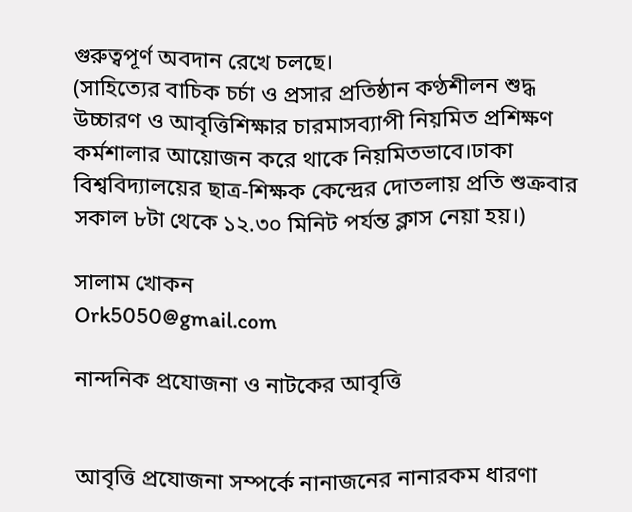গুরুত্বপূর্ণ অবদান রেখে চলছে।
(সাহিত্যের বাচিক চর্চা ও প্রসার প্রতিষ্ঠান কণ্ঠশীলন শুদ্ধ উচ্চারণ ও আবৃত্তিশিক্ষার চারমাসব্যাপী নিয়মিত প্রশিক্ষণ কর্মশালার আয়োজন করে থাকে নিয়মিতভাবে।ঢাকা বিশ্ববিদ্যালয়ের ছাত্র-শিক্ষক কেন্দ্রের দোতলায় প্রতি শুক্রবার সকাল ৮টা থেকে ১২.৩০ মিনিট পর্যন্ত ক্লাস নেয়া হয়।)

সালাম খোকন
Ork5050@gmail.com

নান্দনিক প্রযোজনা ও নাটকের আবৃত্তি


আবৃত্তি প্রযোজনা সম্পর্কে নানাজনের নানারকম ধারণা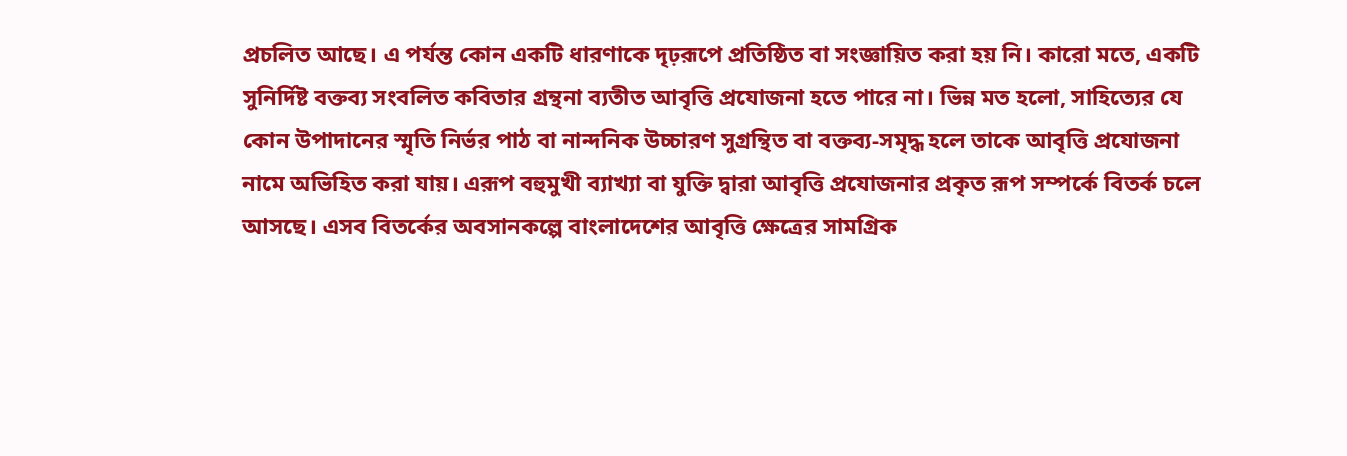প্রচলিত আছে। এ পর্যন্ত কোন একটি ধারণাকে দৃঢ়রূপে প্রতিষ্ঠিত বা সংজ্ঞায়িত করা হয় নি। কারো মতে, একটি সুনির্দিষ্ট বক্তব্য সংবলিত কবিতার গ্রন্থনা ব্যতীত আবৃত্তি প্রযোজনা হতে পারে না। ভিন্ন মত হলো, সাহিত্যের যে কোন উপাদানের স্মৃতি নির্ভর পাঠ বা নান্দনিক উচ্চারণ সুগ্রন্থিত বা বক্তব্য-সমৃদ্ধ হলে তাকে আবৃত্তি প্রযোজনা নামে অভিহিত করা যায়। এরূপ বহুমুখী ব্যাখ্যা বা যুক্তি দ্বারা আবৃত্তি প্রযোজনার প্রকৃত রূপ সম্পর্কে বিতর্ক চলে আসছে। এসব বিতর্কের অবসানকল্পে বাংলাদেশের আবৃত্তি ক্ষেত্রের সামগ্রিক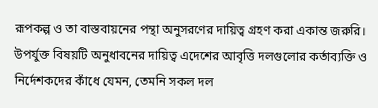রূপকল্প ও তা বাস্তবায়নের পন্থা অনুসরণের দায়িত্ব গ্রহণ করা একান্ত জরুরি। উপর্যুক্ত বিষয়টি অনুধাবনের দায়িত্ব এদেশের আবৃত্তি দলগুলোর কর্তাব্যক্তি ও নির্দেশকদের কাঁধে যেমন, তেমনি সকল দল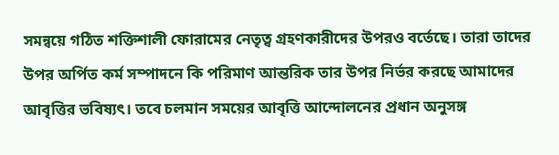সমন্বয়ে গঠিত শক্তিশালী ফোরামের নেতৃত্ব গ্রহণকারীদের উপরও বর্তেছে। তারা তাদের উপর অর্পিত কর্ম সম্পাদনে কি পরিমাণ আন্তরিক তার উপর নির্ভর করছে আমাদের আবৃত্তির ভবিষ্যৎ। তবে চলমান সময়ের আবৃত্তি আন্দোলনের প্রধান অনুসঙ্গ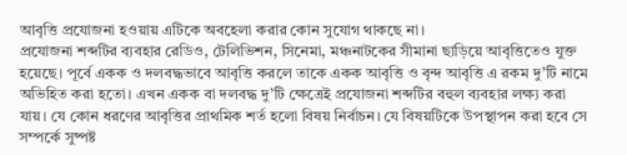আবৃত্তি প্রযোজনা হওয়ায় এটিকে অবহেলা করার কোন সুযোগ থাকছে না।
প্রযোজনা শব্দটির ব্যবহার রেডিও, টেলিভিশন, সিনেমা, মঞ্চনাটকের সীমানা ছাড়িয়ে আবৃত্তিতেও যুক্ত হয়েছে। পূর্বে একক ও দলবদ্ধভাবে আবৃত্তি করলে তাকে একক আবৃত্তি ও বৃন্দ আবৃত্তি এ রকম দু’টি নামে অভিহিত করা হতো। এখন একক বা দলবদ্ধ দু’টি ক্ষেত্রেই প্রযোজনা শব্দটির বহুল ব্যবহার লক্ষ্য করা যায়। যে কোন ধরণের আবৃত্তির প্রাথমিক শর্ত হলো বিষয় নির্বাচন। যে বিষয়টিকে উপস্থাপন করা হবে সে সম্পর্কে সুষ্পষ্ট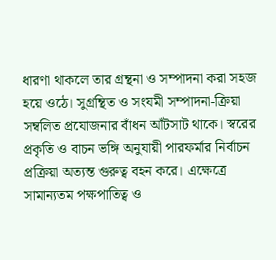ধারণা থাকলে তার গ্রন্থনা ও সম্পাদনা করা সহজ হয়ে ওঠে। সুগ্রন্থিত ও সংযমী সম্পাদনা-ক্রিয়া সম্বলিত প্রযোজনার বাঁধন আঁটসাট থাকে। স্বরের প্রকৃতি ও বাচন ভঙ্গি অনুযায়ী পারফর্মার নির্বাচন প্রক্রিয়া অত্যন্ত গুরুত্ব বহন করে। এক্ষেত্রে সামান্যতম পক্ষপাতিত্ব ও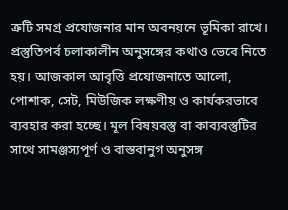ত্রুটি সমগ্র প্রযোজনার মান অবনয়নে ভূমিকা রাখে। প্রস্তুতিপর্ব চলাকালীন অনুসঙ্গের কথাও ভেবে নিতে হয়। আজকাল আবৃত্তি প্রযোজনাতে আলো, পোশাক, সেট, মিউজিক লক্ষণীয় ও কার্যকরভাবে ব্যবহার করা হচ্ছে। মূল বিষয়বস্তু বা কাব্যবস্তুটির সাথে সামঞ্জস্যপূর্ণ ও বাস্তবানুগ অনুসঙ্গ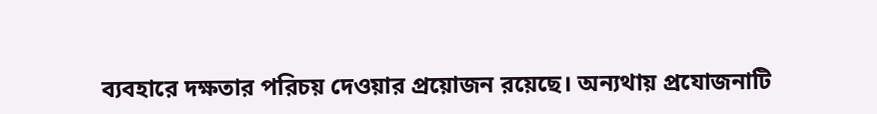ব্যবহারে দক্ষতার পরিচয় দেওয়ার প্রয়োজন রয়েছে। অন্যথায় প্রযোজনাটি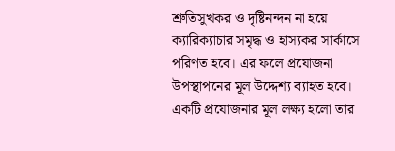শ্রুতিসুখকর ও দৃষ্টিনন্দন না হয়ে ক্যারিক্যাচার সমৃদ্ধ ও হাস্যকর সার্কাসে পরিণত হবে। এর ফলে প্রযোজনা উপস্থাপনের মূল উদ্দেশ্য ব্যাহত হবে। একটি প্রযোজনার মূল লক্ষ্য হলো তার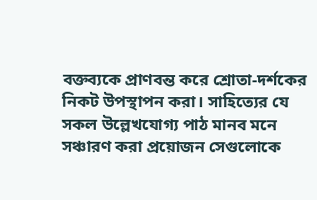বক্তব্যকে প্রাণবন্ত করে শ্রোতা-দর্শকের নিকট উপস্থাপন করা। সাহিত্যের যে সকল উল্লেখযোগ্য পাঠ মানব মনে সঞ্চারণ করা প্রয়োজন সেগুলোকে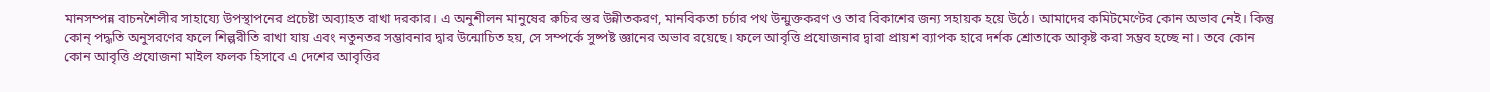মানসম্পন্ন বাচনশৈলীর সাহায্যে উপস্থাপনের প্রচেষ্টা অব্যাহত রাখা দরকার। এ অনুশীলন মানুষের রুচির স্তর উন্নীতকরণ, মানবিকতা চর্চার পথ উন্মুক্তকরণ ও তার বিকাশের জন্য সহায়ক হয়ে উঠে। আমাদের কমিটমেণ্টের কোন অভাব নেই। কিন্তু কোন্ পদ্ধতি অনুসরণের ফলে শিল্পরীতি রাখা যায় এবং নতুনতর সম্ভাবনার দ্বার উন্মোচিত হয়, সে সম্পর্কে সুষ্পষ্ট জ্ঞানের অভাব রয়েছে। ফলে আবৃত্তি প্রযোজনার দ্বারা প্রায়শ ব্যাপক হারে দর্শক শ্রোতাকে আকৃষ্ট করা সম্ভব হচ্ছে না। তবে কোন কোন আবৃত্তি প্রযোজনা মাইল ফলক হিসাবে এ দেশের আবৃত্তির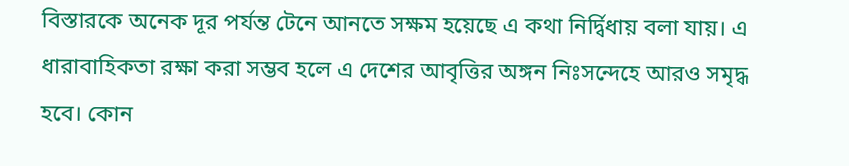বিস্তারকে অনেক দূর পর্যন্ত টেনে আনতে সক্ষম হয়েছে এ কথা নির্দ্বিধায় বলা যায়। এ ধারাবাহিকতা রক্ষা করা সম্ভব হলে এ দেশের আবৃত্তির অঙ্গন নিঃসন্দেহে আরও সমৃদ্ধ হবে। কোন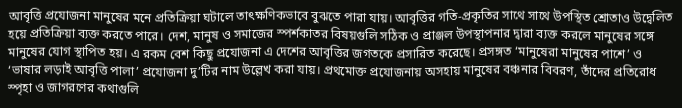আবৃত্তি প্রযোজনা মানুষের মনে প্রতিক্রিয়া ঘটালে তাৎক্ষণিকভাবে বুঝতে পারা যায়। আবৃত্তির গতি-প্রকৃতির সাথে সাথে উপস্থিত শ্রোতাও উদ্বেলিত হয়ে প্রতিক্রিয়া ব্যক্ত করতে পারে। দেশ, মানুষ ও সমাজের স্পর্শকাতর বিষয়গুলি সঠিক ও প্রাঞ্জল উপস্থাপনার দ্বারা ব্যক্ত করলে মানুষের সঙ্গে মানুষের যোগ স্থাপিত হয়। এ রকম বেশ কিছু প্রযোজনা এ দেশের আবৃত্তির জগতকে প্রসারিত করেছে। প্রসঙ্গত ‘মানুষেরা মানুষের পাশে’ ও ‘ভাষার লড়াই আবৃত্তি পালা’ প্রযোজনা দু’টির নাম উল্লেখ করা যায়। প্রথমোক্ত প্রযোজনায় অসহায় মানুষের বঞ্চনার বিবরণ, তাঁদের প্রতিরোধ স্পৃহা ও জাগরণের কথাগুলি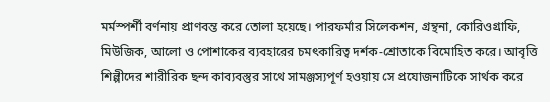মর্মস্পর্শী বর্ণনায় প্রাণবন্ত করে তোলা হয়েছে। পারফর্মার সিলেকশন, গ্রন্থনা, কোরিওগ্রাফি, মিউজিক, আলো ও পোশাকের ব্যবহারের চমৎকারিত্ব দর্শক-শ্রোতাকে বিমোহিত করে। আবৃত্তি শিল্পীদের শারীরিক ছন্দ কাব্যবস্তুর সাথে সামঞ্জস্যপূর্ণ হওয়ায় সে প্রযোজনাটিকে সার্থক করে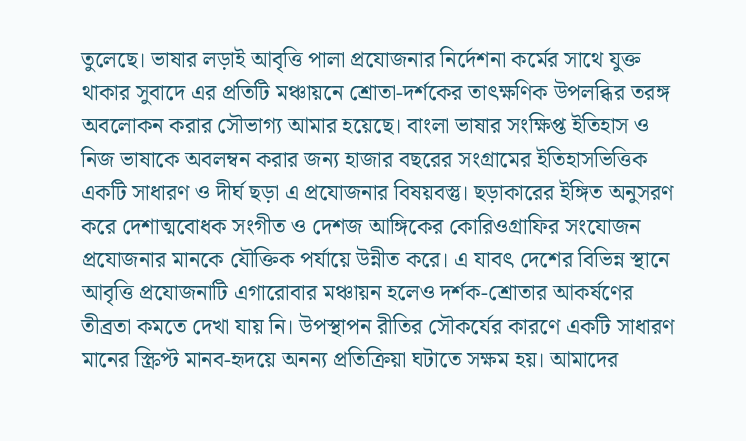তুলেছে। ভাষার লড়াই আবৃত্তি পালা প্রযোজনার নির্দেশনা কর্মের সাথে যুক্ত থাকার সুবাদে এর প্রতিটি মঞ্চায়নে শ্রোতা-দর্শকের তাৎক্ষণিক উপলব্ধির তরঙ্গ অবলোকন করার সৌভাগ্য আমার হয়েছে। বাংলা ভাষার সংক্ষিপ্ত ইতিহাস ও নিজ ভাষাকে অবলম্বন করার জন্য হাজার বছরের সংগ্রামের ইতিহাসভিত্তিক একটি সাধারণ ও দীর্ঘ ছড়া এ প্রযোজনার বিষয়বস্তু। ছড়াকারের ইঙ্গিত অনুসরণ করে দেশাত্মবোধক সংগীত ও দেশজ আঙ্গিকের কোরিওগ্রাফির সংযোজন প্রযোজনার মানকে যৌক্তিক পর্যায়ে উন্নীত করে। এ যাবৎ দেশের বিভিন্ন স্থানে আবৃত্তি প্রযোজনাটি এগারোবার মঞ্চায়ন হলেও দর্শক-শ্রোতার আকর্ষণের তীব্রতা কমতে দেখা যায় নি। উপস্থাপন রীতির সৌকর্যের কারণে একটি সাধারণ মানের স্ক্রিপ্ট মানব-হৃদয়ে অনন্য প্রতিক্রিয়া ঘটাতে সক্ষম হয়। আমাদের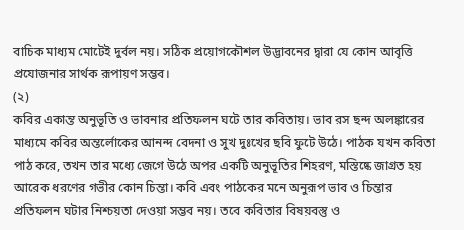বাচিক মাধ্যম মোটেই দুর্বল নয়। সঠিক প্রয়োগকৌশল উদ্ভাবনের দ্বারা যে কোন আবৃত্তি প্রযোজনার সার্থক রূপায়ণ সম্ভব।
(২)
কবির একান্ত অনুভূতি ও ভাবনার প্রতিফলন ঘটে তার কবিতায়। ভাব রস ছন্দ অলঙ্কারের মাধ্যমে কবির অন্তর্লোকের আনন্দ বেদনা ও সুখ দুঃখের ছবি ফুটে উঠে। পাঠক যখন কবিতা পাঠ করে, তখন তার মধ্যে জেগে উঠে অপর একটি অনুভূতির শিহরণ, মস্তিষ্কে জাগ্রত হয় আরেক ধরণের গভীর কোন চিন্তা। কবি এবং পাঠকের মনে অনুরূপ ভাব ও চিন্তার প্রতিফলন ঘটার নিশ্চয়তা দেওয়া সম্ভব নয়। তবে কবিতার বিষয়বস্তু ও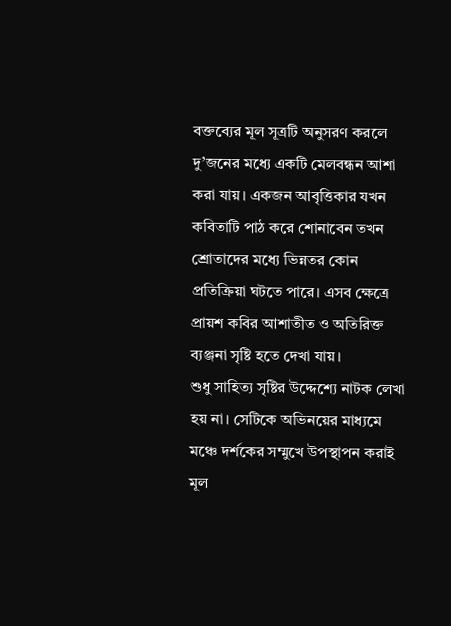বক্তব্যের মূল সূত্রটি অনুসরণ করলে দু’জনের মধ্যে একটি মেলবন্ধন আশা করা যায়। একজন আবৃত্তিকার যখন কবিতাটি পাঠ করে শোনাবেন তখন শ্রোতাদের মধ্যে ভিন্নতর কোন প্রতিক্রিয়া ঘটতে পারে। এসব ক্ষেত্রে প্রায়শ কবির আশাতীত ও অতিরিক্ত ব্যঞ্জনা সৃষ্টি হতে দেখা যায়।
শুধু সাহিত্য সৃষ্টির উদ্দেশ্যে নাটক লেখা হয় না। সেটিকে অভিনয়ের মাধ্যমে মঞ্চে দর্শকের সম্মুখে উপস্থাপন করাই মূল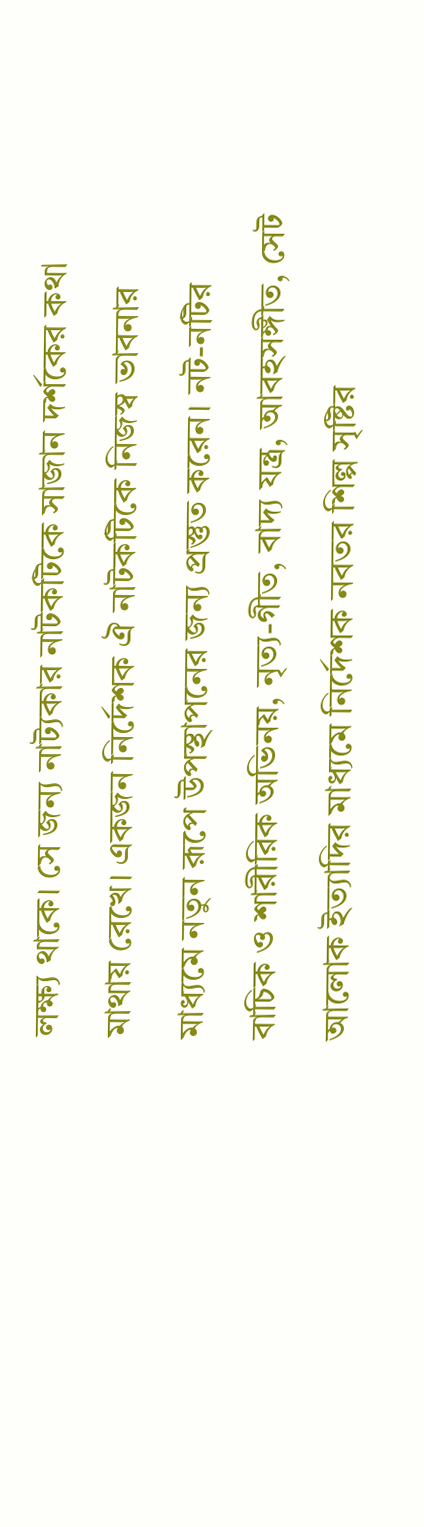লক্ষ্য থাকে। সে জন্য নাট্যকার নাটকটিকে সাজান দর্শকের কথা মাথায় রেখে। একজন নির্দেশক ঐ নাটকটিকে নিজস্ব ভাবনার মাধ্যমে নতুন রূপে উপস্থাপনের জন্য প্রস্তুত করেন। নট-নটির বাচিক ও শারীরিক অভিনয়, নৃত্য-গীত, বাদ্য যন্ত্র, আবহসঙ্গীত, সেট আলোক ইত্যাদির মাধ্যমে নির্দেশক নবতর শিল্প সৃষ্টির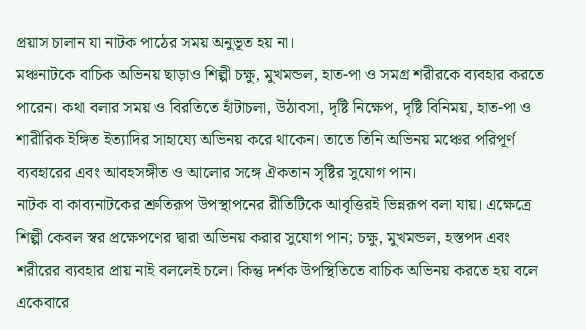প্রয়াস চালান যা নাটক পাঠের সময় অনুভূত হয় না।
মঞ্চনাটকে বাচিক অভিনয় ছাড়াও শিল্পী চক্ষু, মুখমন্ডল, হাত-পা ও সমগ্র শরীরকে ব্যবহার করতে পারেন। কথা বলার সময় ও বিরতিতে হাঁটাচলা, উঠাবসা, দৃষ্টি নিক্ষেপ, দৃষ্টি বিনিময়, হাত-পা ও শারীরিক ইঙ্গিত ইত্যাদির সাহায্যে অভিনয় করে থাকেন। তাতে তিনি অভিনয় মঞ্চের পরিপূর্ণ ব্যবহারের এবং আবহসঙ্গীত ও আলোর সঙ্গে ঐকতান সৃষ্টির সুযোগ পান।
নাটক বা কাব্যনাটকের শ্রুতিরূপ উপস্থাপনের রীতিটিকে আবৃত্তিরই ভিন্নরূপ বলা যায়। এক্ষেত্রে শিল্পী কেবল স্বর প্রক্ষেপণের দ্বারা অভিনয় করার সুযোগ পান; চক্ষু, মুখমন্ডল, হস্তপদ এবং শরীরের ব্যবহার প্রায় নাই বললেই চলে। কিন্তু দর্শক উপস্থিতিতে বাচিক অভিনয় করতে হয় বলে একেবারে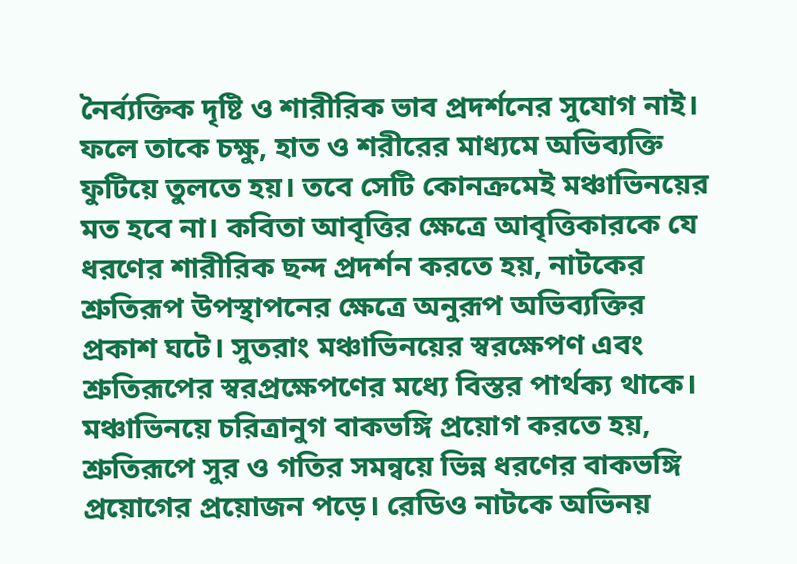নৈর্ব্যক্তিক দৃষ্টি ও শারীরিক ভাব প্রদর্শনের সুযোগ নাই। ফলে তাকে চক্ষু, হাত ও শরীরের মাধ্যমে অভিব্যক্তি ফুটিয়ে তুলতে হয়। তবে সেটি কোনক্রমেই মঞ্চাভিনয়ের মত হবে না। কবিতা আবৃত্তির ক্ষেত্রে আবৃত্তিকারকে যে ধরণের শারীরিক ছন্দ প্রদর্শন করতে হয়, নাটকের শ্রুতিরূপ উপস্থাপনের ক্ষেত্রে অনুরূপ অভিব্যক্তির প্রকাশ ঘটে। সুতরাং মঞ্চাভিনয়ের স্বরক্ষেপণ এবং শ্রুতিরূপের স্বরপ্রক্ষেপণের মধ্যে বিস্তর পার্থক্য থাকে। মঞ্চাভিনয়ে চরিত্রানুগ বাকভঙ্গি প্রয়োগ করতে হয়, শ্রুতিরূপে সুর ও গতির সমন্বয়ে ভিন্ন ধরণের বাকভঙ্গি প্রয়োগের প্রয়োজন পড়ে। রেডিও নাটকে অভিনয়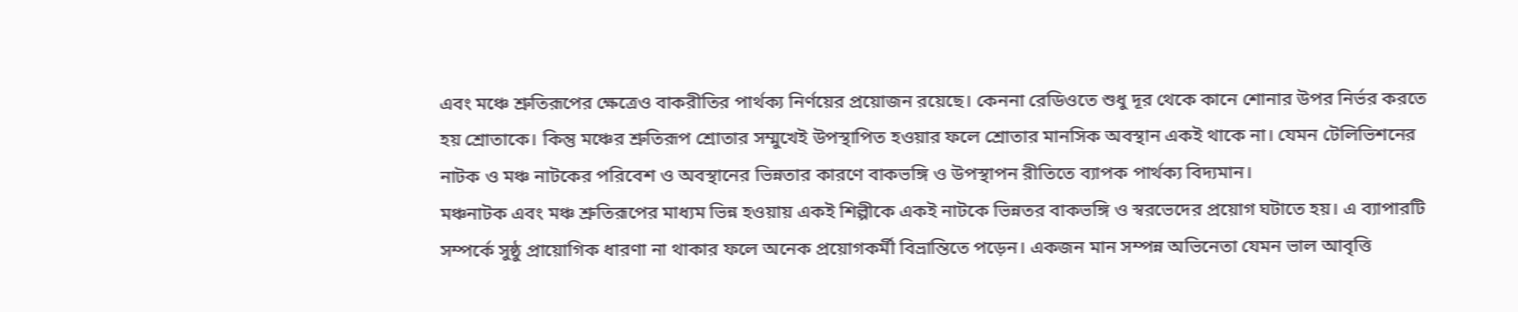এবং মঞ্চে শ্রুতিরূপের ক্ষেত্রেও বাকরীতির পার্থক্য নির্ণয়ের প্রয়োজন রয়েছে। কেননা রেডিওতে শুধু দূর থেকে কানে শোনার উপর নির্ভর করতে হয় শ্রোতাকে। কিন্তু মঞ্চের শ্রুতিরূপ শ্রোতার সম্মুখেই উপস্থাপিত হওয়ার ফলে শ্রোতার মানসিক অবস্থান একই থাকে না। যেমন টেলিভিশনের নাটক ও মঞ্চ নাটকের পরিবেশ ও অবস্থানের ভিন্নতার কারণে বাকভঙ্গি ও উপস্থাপন রীতিতে ব্যাপক পার্থক্য বিদ্যমান।
মঞ্চনাটক এবং মঞ্চ শ্রুতিরূপের মাধ্যম ভিন্ন হওয়ায় একই শিল্পীকে একই নাটকে ভিন্নতর বাকভঙ্গি ও স্বরভেদের প্রয়োগ ঘটাতে হয়। এ ব্যাপারটি সম্পর্কে সুষ্ঠু প্রায়োগিক ধারণা না থাকার ফলে অনেক প্রয়োগকর্মী বিভ্রান্তিতে পড়েন। একজন মান সম্পন্ন অভিনেতা যেমন ভাল আবৃত্তি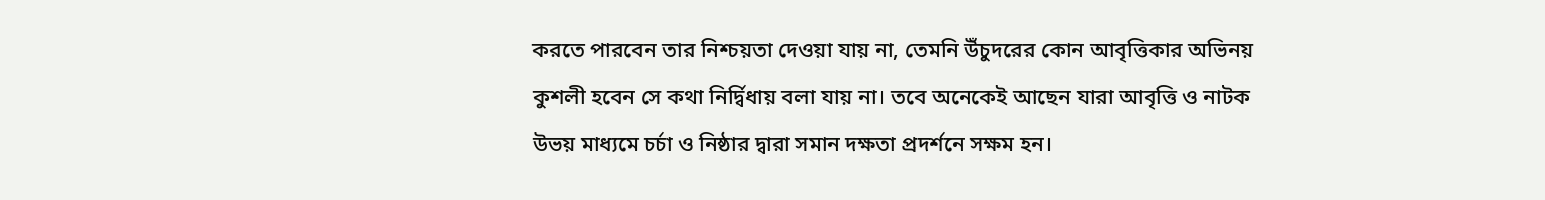করতে পারবেন তার নিশ্চয়তা দেওয়া যায় না, তেমনি উঁচুদরের কোন আবৃত্তিকার অভিনয় কুশলী হবেন সে কথা নির্দ্বিধায় বলা যায় না। তবে অনেকেই আছেন যারা আবৃত্তি ও নাটক উভয় মাধ্যমে চর্চা ও নিষ্ঠার দ্বারা সমান দক্ষতা প্রদর্শনে সক্ষম হন।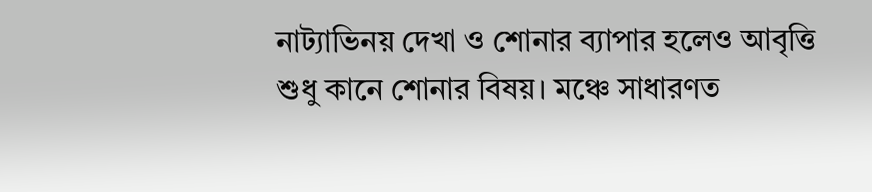নাট্যাভিনয় দেখা ও শোনার ব্যাপার হলেও আবৃত্তি শুধু কানে শোনার বিষয়। মঞ্চে সাধারণত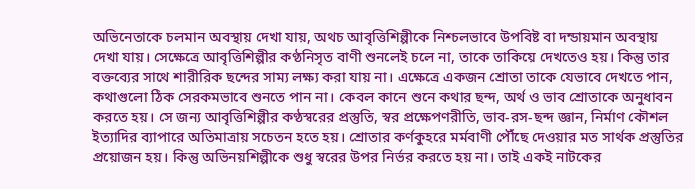অভিনেতাকে চলমান অবস্থায় দেখা যায়, অথচ আবৃত্তিশিল্পীকে নিশ্চলভাবে উপবিষ্ট বা দন্ডায়মান অবস্থায় দেখা যায়। সেক্ষেত্রে আবৃত্তিশিল্পীর কণ্ঠনিসৃত বাণী শুনলেই চলে না, তাকে তাকিয়ে দেখতেও হয়। কিন্তু তার বক্তব্যের সাথে শারীরিক ছন্দের সাম্য লক্ষ্য করা যায় না। এক্ষেত্রে একজন শ্রোতা তাকে যেভাবে দেখতে পান, কথাগুলো ঠিক সেরকমভাবে শুনতে পান না। কেবল কানে শুনে কথার ছন্দ, অর্থ ও ভাব শ্রোতাকে অনুধাবন করতে হয়। সে জন্য আবৃত্তিশিল্পীর কণ্ঠস্বরের প্রস্তুতি, স্বর প্রক্ষেপণরীতি, ভাব-রস-ছন্দ জ্ঞান, নির্মাণ কৌশল ইত্যাদির ব্যাপারে অতিমাত্রায় সচেতন হতে হয়। শ্রোতার কর্ণকুহরে মর্মবাণী পৌঁছে দেওয়ার মত সার্থক প্রস্তুতির প্রয়োজন হয়। কিন্তু অভিনয়শিল্পীকে শুধু স্বরের উপর নির্ভর করতে হয় না। তাই একই নাটকের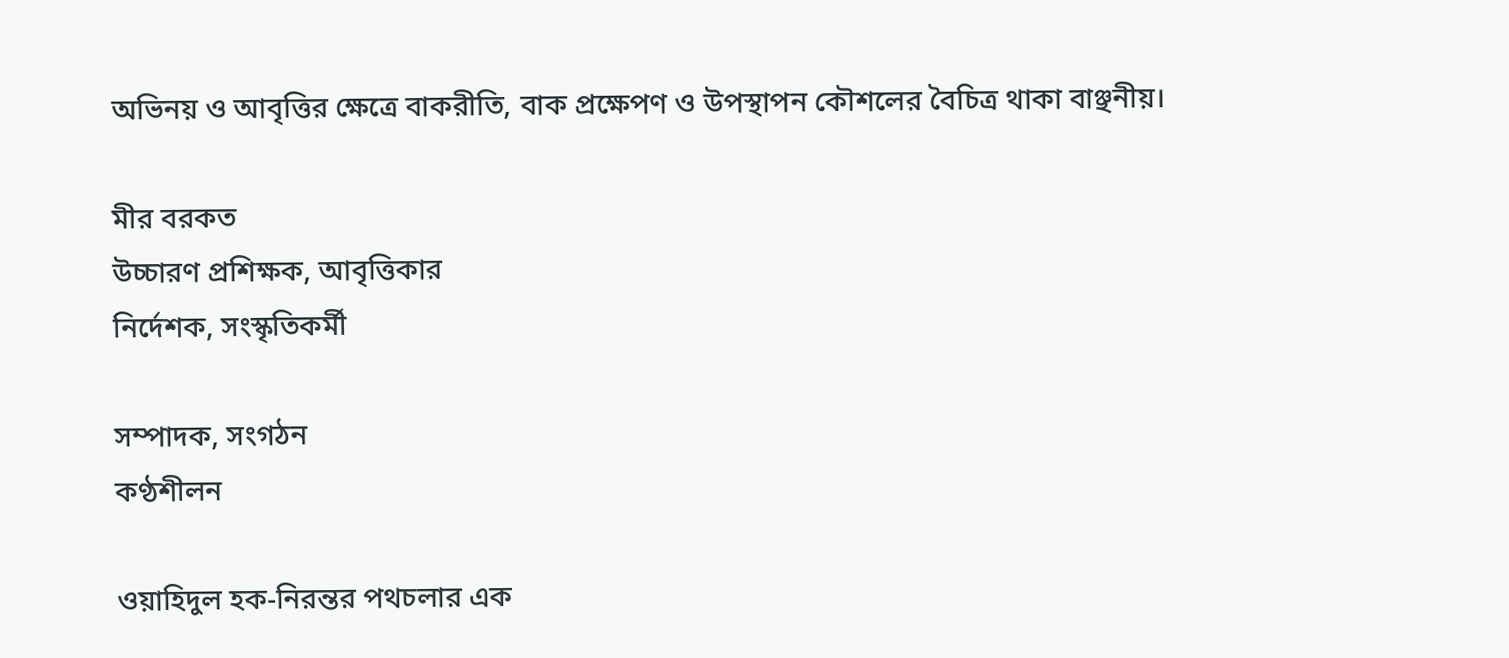অভিনয় ও আবৃত্তির ক্ষেত্রে বাকরীতি, বাক প্রক্ষেপণ ও উপস্থাপন কৌশলের বৈচিত্র থাকা বাঞ্ছনীয়।

মীর বরকত
উচ্চারণ প্রশিক্ষক, আবৃত্তিকার
নির্দেশক, সংস্কৃতিকর্মী

সম্পাদক, সংগঠন
কণ্ঠশীলন

ওয়াহিদুল হক-নিরন্তর পথচলার এক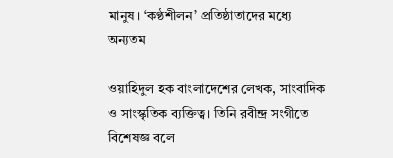মানুষ। ‘কণ্ঠশীলন’ প্রতিষ্ঠাতাদের মধ্যে অন্যতম

ওয়াহিদুল হক বাংলাদেশের লেখক, সাংবাদিক ও সাংস্কৃতিক ব্যক্তিত্ব। তিনি রবীন্দ্র সংগীতে বিশেষজ্ঞ বলে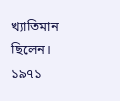খ্যাতিমান ছিলেন। ১৯৭১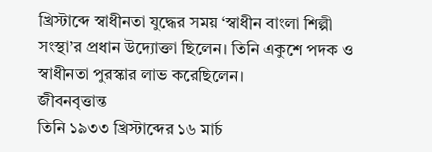খ্রিস্টাব্দে স্বাধীনতা যুদ্ধের সময় ‘স্বাধীন বাংলা শিল্পী সংস্থা’র প্রধান উদ্যোক্তা ছিলেন। তিনি একুশে পদক ও স্বাধীনতা পুরস্কার লাভ করেছিলেন।
জীবনবৃত্তান্ত
তিনি ১৯৩৩ খ্রিস্টাব্দের ১৬ মার্চ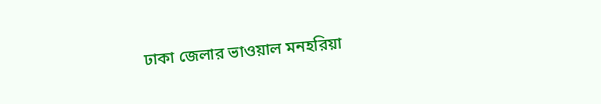ঢাকা জেলার ভাওয়াল মনহরিয়া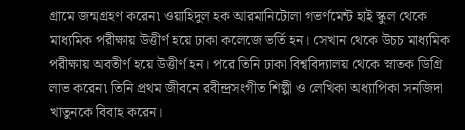গ্রামে জন্মগ্রহণ করেন৷ ওয়াহিদুল হক আরমানিটোলা গভর্ণমেন্ট হাই স্কুল থেকে মাধ্যমিক পরীক্ষায় উত্তীর্ণ হয়ে ঢাকা কলেজে ভর্তি হন। সেখান থেকে উচচ মাধ্যমিক পরীক্ষায় অবতীর্ণ হয়ে উত্তীর্ণ হন। পরে তিনি ঢাকা বিশ্ববিদ্যালয় থেকে স্নাতক ডিগ্রি লাভ করেন৷ তিনি প্রথম জীবনে রবীন্দ্রসংগীত শিল্পী ও লেখিকা অধ্যাপিকা সনজিদা খাতুনকে বিবাহ করেন।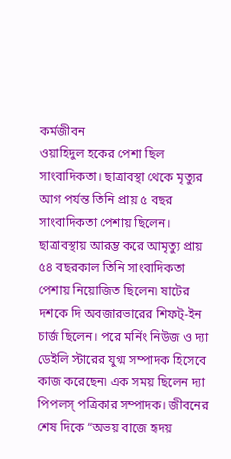কর্মজীবন
ওয়াহিদুল হকের পেশা ছিল সাংবাদিকতা। ছাত্রাবস্থা থেকে মৃত্যুর আগ পর্যন্ত তিনি প্রায় ৫ বছর সাংবাদিকতা পেশায় ছিলেন। ছাত্রাবস্থায় আরম্ভ করে আমৃত্যু প্রায় ৫৪ বছরকাল তিনি সাংবাদিকতা পেশায় নিয়োজিত ছিলেন৷ ষাটের দশকে দি অবজারভারের শিফট্-ইন চার্জ ছিলেন। পরে মর্নিং নিউজ ও দ্যা ডেইলি স্টারের যুগ্ম সম্পাদক হিসেবে কাজ করেছেন৷ এক সময় ছিলেন দ্যা পিপলস্ পত্রিকার সম্পাদক। জীবনের শেষ দিকে “অভয় বাজে হৃদয়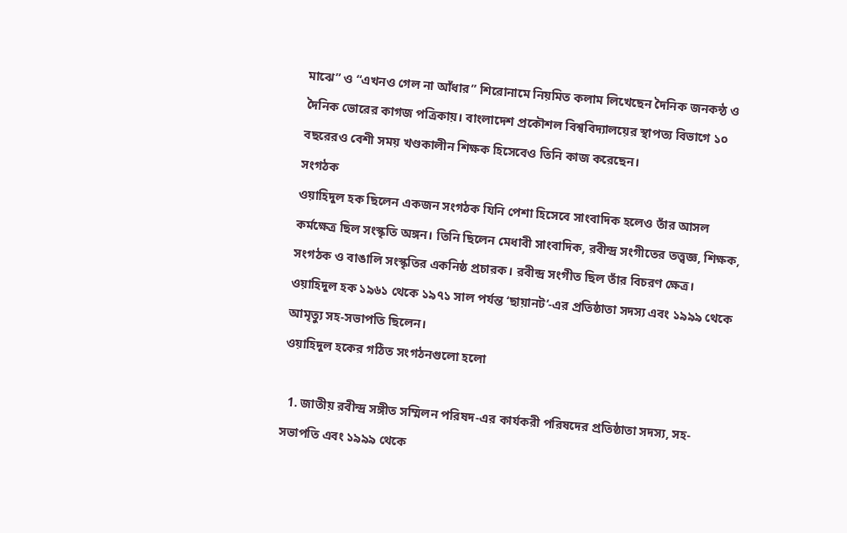মাঝে” ও “এখনও গেল না আঁধার” শিরোনামে নিয়মিত কলাম লিখেছেন দৈনিক জনকন্ঠ ও দৈনিক ভোরের কাগজ পত্রিকায়। বাংলাদেশ প্রকৌশল বিশ্ববিদ্যালয়ের স্থাপত্য বিভাগে ১০ বছরেরও বেশী সময় খণ্ডকালীন শিক্ষক হিসেবেও তিনি কাজ করেছেন।
সংগঠক
ওয়াহিদুল হক ছিলেন একজন সংগঠক যিনি পেশা হিসেবে সাংবাদিক হলেও তাঁর আসল কর্মক্ষেত্র ছিল সংস্কৃতি অঙ্গন। তিনি ছিলেন মেধাবী সাংবাদিক, রবীন্দ্র সংগীতের তত্ত্বজ্ঞ, শিক্ষক, সংগঠক ও বাঙালি সংস্কৃতির একনিষ্ঠ প্রচারক। রবীন্দ্র সংগীত ছিল তাঁর বিচরণ ক্ষেত্র। ওয়াহিদুল হক ১৯৬১ থেকে ১৯৭১ সাল পর্যন্ত ‘ছায়ানট’-এর প্রতিষ্ঠাতা সদস্য এবং ১৯৯৯ থেকে আমৃত্যু সহ-সভাপতি ছিলেন।
ওয়াহিদুল হকের গঠিত সংগঠনগুলো হলো

  1. জাতীয় রবীন্দ্র সঙ্গীত সম্মিলন পরিষদ-এর কার্যকরী পরিষদের প্রতিষ্ঠাতা সদস্য, সহ-সভাপতি এবং ১৯৯৯ থেকে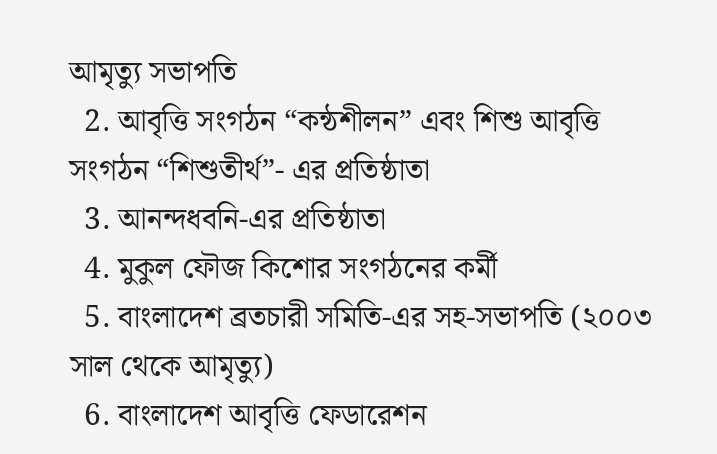আমৃত্যু সভাপতি
  2. আবৃত্তি সংগঠন “কন্ঠশীলন” এবং শিশু আবৃত্তি সংগঠন “শিশুতীর্থ”- এর প্রতিষ্ঠাতা
  3. আনন্দধবনি-এর প্রতিষ্ঠাতা
  4. মুকুল ফৌজ কিশোর সংগঠনের কর্মী
  5. বাংলাদেশ ব্রতচারী সমিতি-এর সহ-সভাপতি (২০০৩ সাল থেকে আমৃত্যু)
  6. বাংলাদেশ আবৃত্তি ফেডারেশন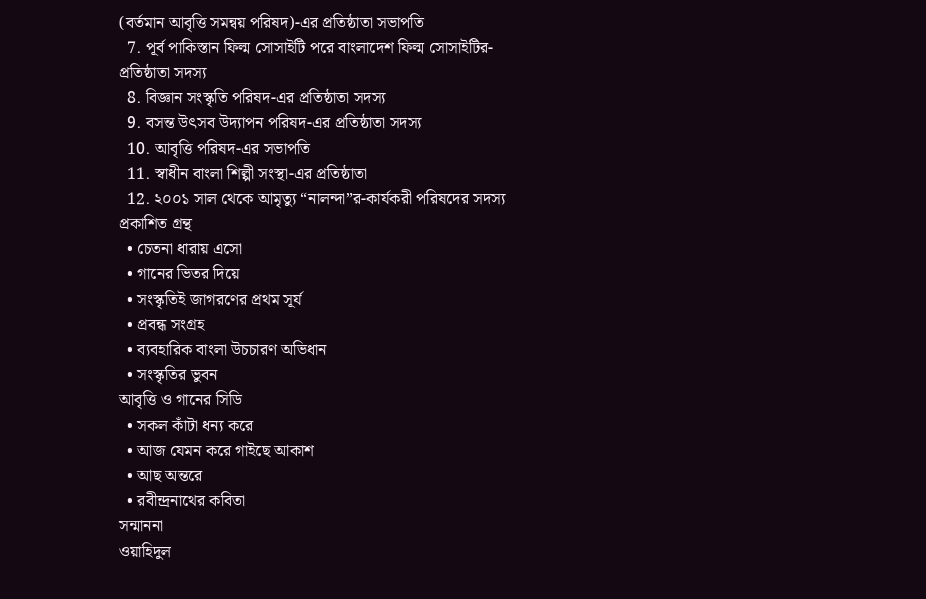(বর্তমান আবৃত্তি সমন্বয় পরিষদ)-এর প্রতিষ্ঠাতা সভাপতি
  7. পূর্ব পাকিস্তান ফিল্ম সোসাইটি পরে বাংলাদেশ ফিল্ম সোসাইটির- প্রতিষ্ঠাতা সদস্য
  8. বিজ্ঞান সংস্কৃতি পরিষদ-এর প্রতিষ্ঠাতা সদস্য
  9. বসন্ত উৎসব উদ্যাপন পরিষদ-এর প্রতিষ্ঠাতা সদস্য
  10. আবৃত্তি পরিষদ-এর সভাপতি
  11. স্বাধীন বাংলা শিল্পী সংস্থা-এর প্রতিষ্ঠাতা
  12. ২০০১ সাল থেকে আমৃত্যু “নালন্দা”র-কার্যকরী পরিষদের সদস্য
প্রকাশিত গ্রন্থ
  • চেতনা ধারায় এসো
  • গানের ভিতর দিয়ে
  • সংস্কৃতিই জাগরণের প্রথম সূর্য
  • প্রবন্ধ সংগ্রহ
  • ব্যবহারিক বাংলা উচচারণ অভিধান
  • সংস্কৃতির ভুবন
আবৃত্তি ও গানের সিডি
  • সকল কাঁটা ধন্য করে
  • আজ যেমন করে গাইছে আকাশ
  • আছ অন্তরে
  • রবীন্দ্রনাথের কবিতা
সন্মাননা
ওয়াহিদুল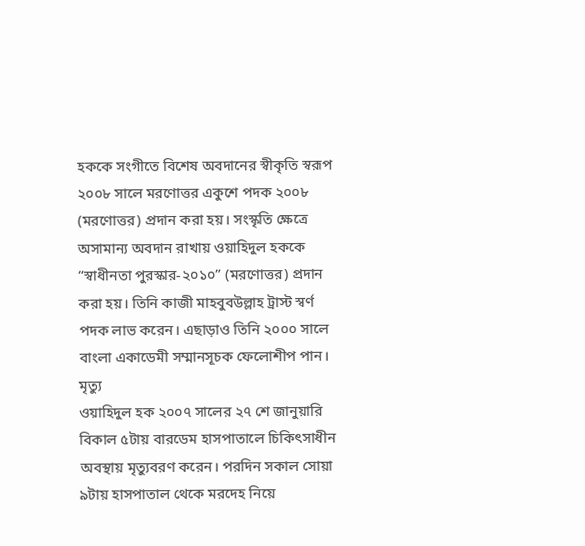হককে সংগীতে বিশেষ অবদানের স্বীকৃতি স্বরূপ ২০০৮ সালে মরণোত্তর একুশে পদক ২০০৮ (মরণোত্তর) প্রদান করা হয়। সংস্কৃতি ক্ষেত্রে অসামান্য অবদান রাখায় ওয়াহিদুল হককে “স্বাধীনতা পুরস্কার-২০১০” (মরণোত্তর) প্রদান করা হয়। তিনি কাজী মাহবুবউল্লাহ ট্রাস্ট স্বর্ণ পদক লাভ করেন। এছাড়াও তিনি ২০০০ সালে বাংলা একাডেমী সম্মানসূচক ফেলোশীপ পান।
মৃত্যু
ওয়াহিদুল হক ২০০৭ সালের ২৭ শে জানুয়ারি বিকাল ৫টায় বারডেম হাসপাতালে চিকিৎসাধীন অবস্থায় মৃত্যুবরণ করেন। পরদিন সকাল সোয়া ৯টায় হাসপাতাল থেকে মরদেহ নিয়ে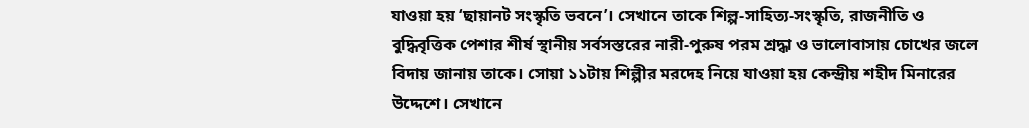যাওয়া হয় ‘ছায়ানট সংস্কৃতি ভবনে’। সেখানে তাকে শিল্প-সাহিত্য-সংস্কৃতি, রাজনীতি ও বুদ্ধিবৃত্তিক পেশার শীর্ষ স্থানীয় সর্বসস্তরের নারী-পুরুষ পরম শ্রদ্ধা ও ভালোবাসায় চোখের জলে বিদায় জানায় তাকে। সোয়া ১১টায় শিল্পীর মরদেহ নিয়ে যাওয়া হয় কেন্দ্রীয় শহীদ মিনারের উদ্দেশে। সেখানে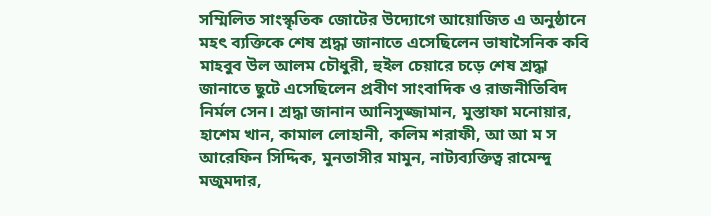সম্মিলিত সাংস্কৃতিক জোটের উদ্যোগে আয়োজিত এ অনুষ্ঠানে মহৎ ব্যক্তিকে শেষ শ্রদ্ধা জানাতে এসেছিলেন ভাষাসৈনিক কবি মাহবুব উল আলম চৌধুরী, হুইল চেয়ারে চড়ে শেষ শ্রদ্ধা জানাতে ছুটে এসেছিলেন প্রবীণ সাংবাদিক ও রাজনীতিবিদ নির্মল সেন। শ্রদ্ধা জানান আনিসুজ্জামান, মুস্তাফা মনোয়ার, হাশেম খান, কামাল লোহানী, কলিম শরাফী, আ আ ম স আরেফিন সিদ্দিক, মুনতাসীর মামুন, নাট্যব্যক্তিত্ব রামেন্দু মজুমদার,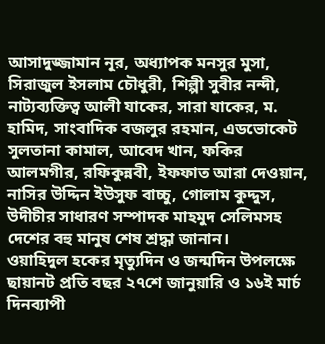আসাদুজ্জামান নূর, অধ্যাপক মনসুর মুসা, সিরাজুল ইসলাম চৌধুরী, শিল্পী সুবীর নন্দী, নাট্যব্যক্তিত্ব আলী যাকের, সারা যাকের, ম. হামিদ, সাংবাদিক বজলুর রহমান, এডভোকেট সুলতানা কামাল, আবেদ খান, ফকির আলমগীর, রফিকুন্নবী, ইফফাত আরা দেওয়ান, নাসির উদ্দিন ইউসুফ বাচ্চু, গোলাম কুদ্দুস, উদীচীর সাধারণ সম্পাদক মাহমুদ সেলিমসহ দেশের বহু মানুষ শেষ শ্রদ্ধা জানান।
ওয়াহিদুল হকের মৃত্যুদিন ও জন্মদিন উপলক্ষে ছায়ানট প্রতি বছর ২৭শে জানুয়ারি ও ১৬ই মার্চ দিনব্যাপী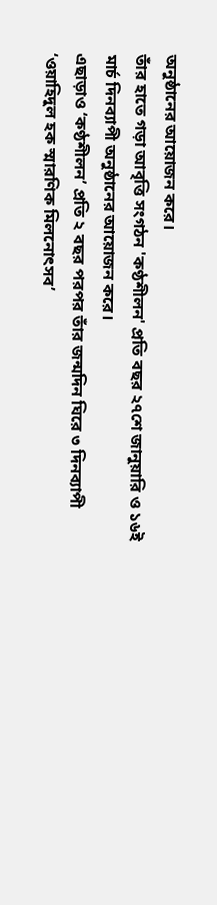অনুষ্ঠানের আয়োজন করে।
তাঁর হাতে গড়া আবৃত্তি সংগঠন 'কণ্ঠশীলন' প্রতি বছর ২৭শে জানুয়ারি ও ১৬ই মার্চ দিনব্যাপী অনুষ্ঠানের আয়োজন করে।
এছাড়াও ‘কণ্ঠশীলন’ প্রতি ২ বছর পরপর তাঁর জন্মদিন ঘিরে ৩ দিনব্যাপী ‘ওয়াহিদুল হক স্মারণিক মিলনোৎসব’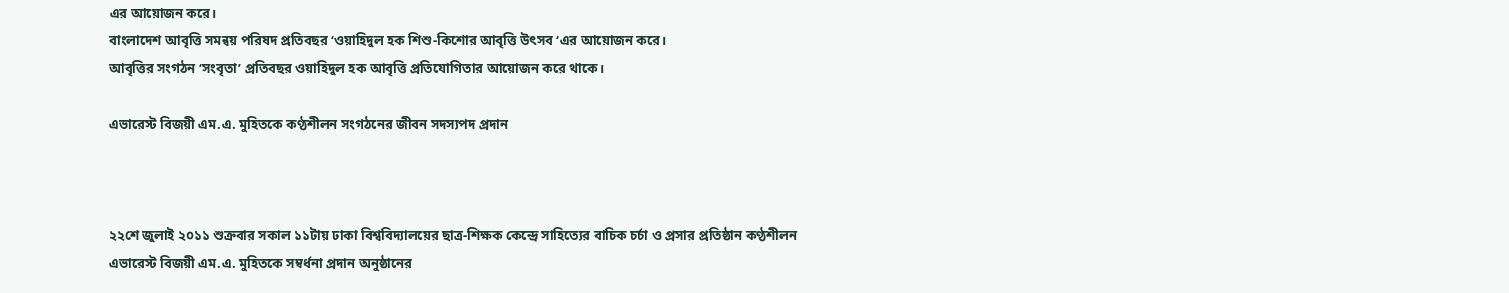এর আয়োজন করে।
বাংলাদেশ আবৃত্তি সমন্বয় পরিষদ প্রতিবছর ‘ওয়াহিদুল হক শিশু-কিশোর আবৃত্তি উৎসব ‘এর আয়োজন করে।
আবৃত্তির সংগঠন ‘সংবৃতা’ প্রতিবছর ওয়াহিদুল হক আবৃত্তি প্রতিযোগিতার আয়োজন করে থাকে।

এভারেস্ট বিজয়ী এম.এ. মুহিতকে কণ্ঠশীলন সংগঠনের জীবন সদস্যপদ প্রদান



২২শে জুলাই ২০১১ শুক্রবার সকাল ১১টায় ঢাকা বিশ্ববিদ্যালয়ের ছাত্র-শিক্ষক কেন্দ্রে সাহিত্যের বাচিক চর্চা ও প্রসার প্রতিষ্ঠান কণ্ঠশীলন এভারেস্ট বিজয়ী এম.এ. মুহিতকে সম্বর্ধনা প্রদান অনুষ্ঠানের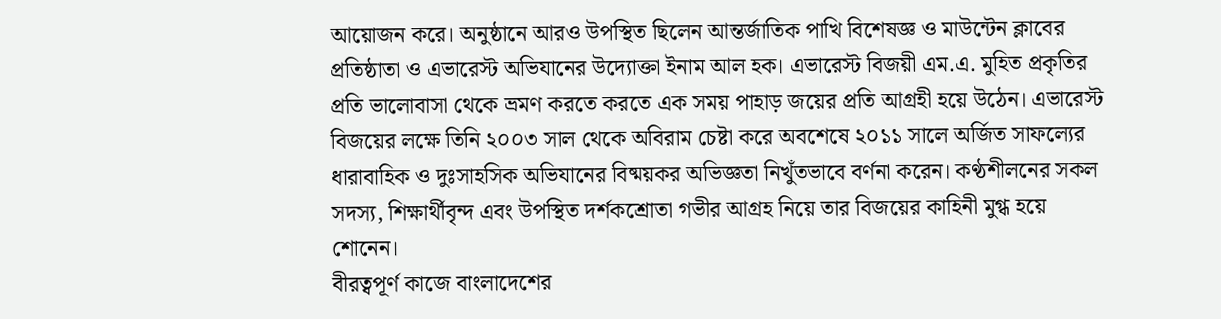আয়োজন করে। অনুষ্ঠানে আরও উপস্থিত ছিলেন আন্তর্জাতিক পাখি বিশেষজ্ঞ ও মাউন্টেন ক্লাবের প্রতিষ্ঠাতা ও এভারেস্ট অভিযানের উদ্যোক্তা ইনাম আল হক। এভারেস্ট বিজয়ী এম.এ. মুহিত প্রকৃতির প্রতি ভালোবাসা থেকে ভ্রমণ করতে করতে এক সময় পাহাড় জয়ের প্রতি আগ্রহী হয়ে উঠেন। এভারেস্ট বিজয়ের লক্ষে তিনি ২০০৩ সাল থেকে অবিরাম চেষ্টা করে অবশেষে ২০১১ সালে অর্জিত সাফল্যের ধারাবাহিক ও দুঃসাহসিক অভিযানের বিষ্ময়কর অভিজ্ঞতা নিখুঁতভাবে বর্ণনা করেন। কণ্ঠশীলনের সকল সদস্য, শিক্ষার্থীবৃন্দ এবং উপস্থিত দর্শকশ্রোতা গভীর আগ্রহ নিয়ে তার বিজয়ের কাহিনী মুগ্ধ হয়ে শোনেন।
বীরত্বপূর্ণ কাজে বাংলাদেশের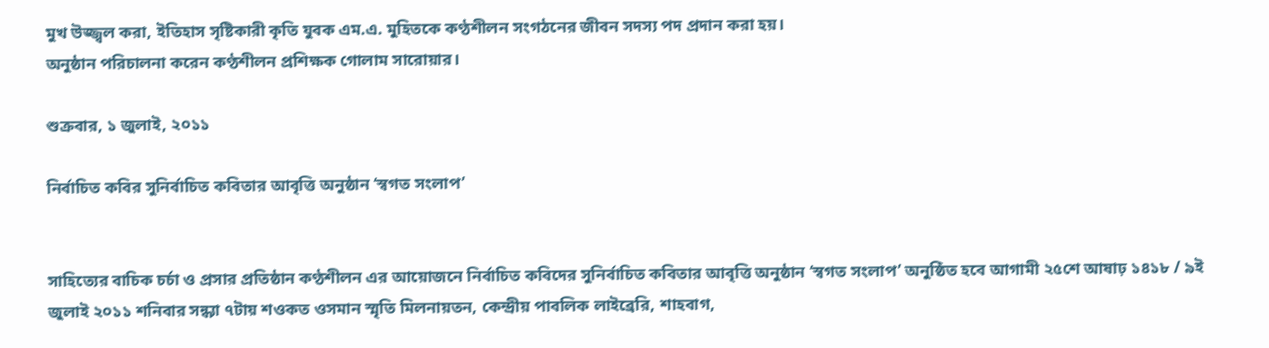মুখ উজ্জ্বল করা, ইতিহাস সৃষ্টিকারী কৃতি যুবক এম.এ. মুহিতকে কণ্ঠশীলন সংগঠনের জীবন সদস্য পদ প্রদান করা হয়।
অনুষ্ঠান পরিচালনা করেন কণ্ঠশীলন প্রশিক্ষক গোলাম সারোয়ার।

শুক্রবার, ১ জুলাই, ২০১১

নির্বাচিত কবির সুনির্বাচিত কবিতার আবৃত্তি অনুষ্ঠান ‘স্বগত সংলাপ’


সাহিত্যের বাচিক চর্চা ও প্রসার প্রতিষ্ঠান কণ্ঠশীলন এর আয়োজনে নির্বাচিত কবিদের সুনির্বাচিত কবিতার আবৃত্তি অনুষ্ঠান ‘স্বগত সংলাপ’ অনুষ্ঠিত হবে আগামী ২৫শে আষাঢ় ১৪১৮ / ৯ই জুলাই ২০১১ শনিবার সন্ধ্যা ৭টায় শওকত ওসমান স্মৃতি মিলনায়তন, কেন্দ্রীয় পাবলিক লাইব্রেরি, শাহবাগ,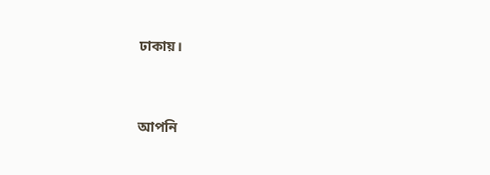ঢাকায়।


আপনি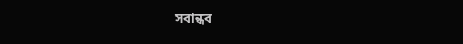সবান্ধব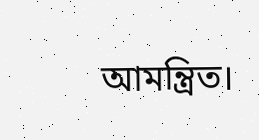আমন্ত্রিত।